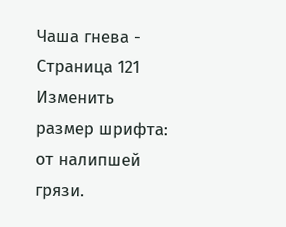Чаша гнева - Страница 121
Изменить размер шрифта:
от налипшей грязи.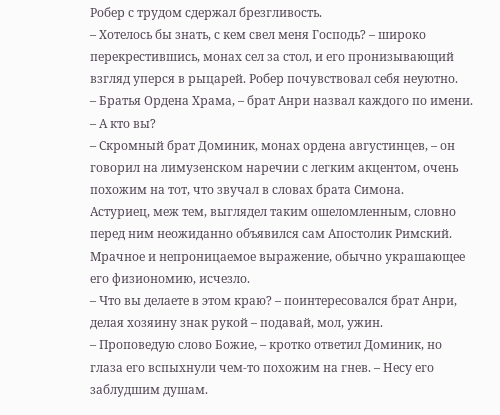Робер с трудом сдержал брезгливость.
– Хотелось бы знать, с кем свел меня Господь? – широко перекрестившись, монах сел за стол, и его пронизывающий взгляд уперся в рыцарей. Робер почувствовал себя неуютно.
– Братья Ордена Храма, – брат Анри назвал каждого по имени. – А кто вы?
– Скромный брат Доминик, монах ордена августинцев, – он говорил на лимузенском наречии с легким акцентом, очень похожим на тот, что звучал в словах брата Симона.
Астуриец, меж тем, выглядел таким ошеломленным, словно перед ним неожиданно объявился сам Апостолик Римский. Мрачное и непроницаемое выражение, обычно украшающее его физиономию, исчезло.
– Что вы делаете в этом краю? – поинтересовался брат Анри, делая хозяину знак рукой – подавай, мол, ужин.
– Проповедую слово Божие, – кротко ответил Доминик, но глаза его вспыхнули чем-то похожим на гнев. – Несу его заблудшим душам.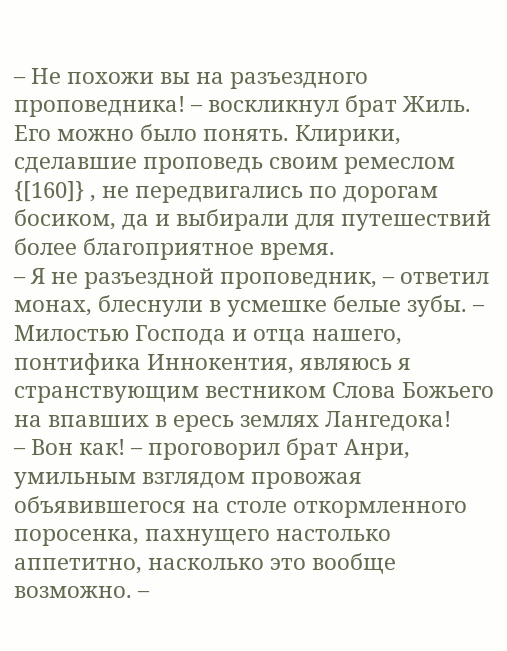– Не похожи вы на разъездного проповедника! – воскликнул брат Жиль. Его можно было понять. Клирики, сделавшие проповедь своим ремеслом {[160]} , не передвигались по дорогам босиком, да и выбирали для путешествий более благоприятное время.
– Я не разъездной проповедник, – ответил монах, блеснули в усмешке белые зубы. – Милостью Господа и отца нашего, понтифика Иннокентия, являюсь я странствующим вестником Слова Божьего на впавших в ересь землях Лангедока!
– Вон как! – проговорил брат Анри, умильным взглядом провожая объявившегося на столе откормленного поросенка, пахнущего настолько аппетитно, насколько это вообще возможно. –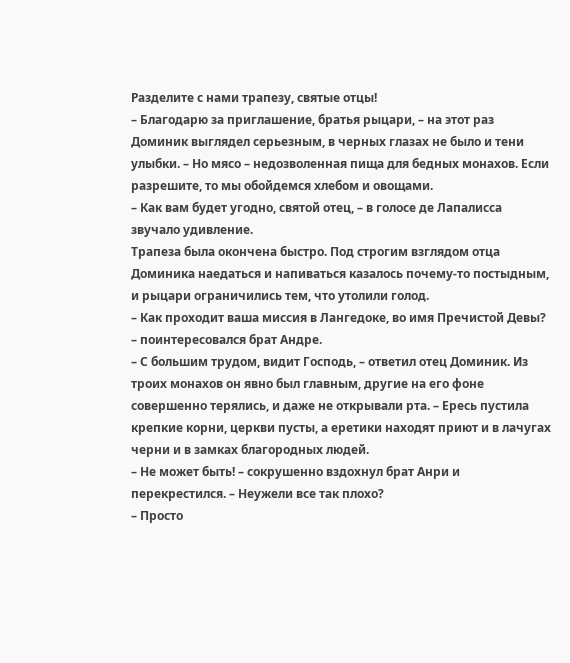Разделите с нами трапезу, святые отцы!
– Благодарю за приглашение, братья рыцари, – на этот раз Доминик выглядел серьезным, в черных глазах не было и тени улыбки. – Но мясо – недозволенная пища для бедных монахов. Если разрешите, то мы обойдемся хлебом и овощами.
– Как вам будет угодно, святой отец, – в голосе де Лапалисса звучало удивление.
Трапеза была окончена быстро. Под строгим взглядом отца Доминика наедаться и напиваться казалось почему-то постыдным, и рыцари ограничились тем, что утолили голод.
– Как проходит ваша миссия в Лангедоке, во имя Пречистой Девы? – поинтересовался брат Андре.
– С большим трудом, видит Господь, – ответил отец Доминик. Из троих монахов он явно был главным, другие на его фоне совершенно терялись, и даже не открывали рта. – Ересь пустила крепкие корни, церкви пусты, а еретики находят приют и в лачугах черни и в замках благородных людей.
– Не может быть! – сокрушенно вздохнул брат Анри и перекрестился. – Неужели все так плохо?
– Просто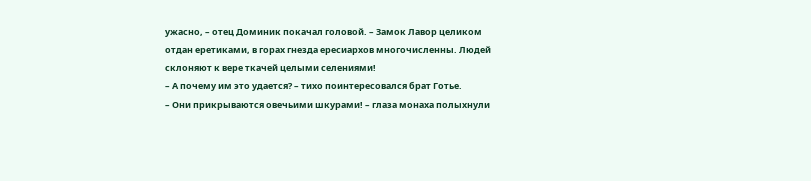ужасно, – отец Доминик покачал головой. – Замок Лавор целиком отдан еретиками, в горах гнезда ересиархов многочисленны. Людей склоняют к вере ткачей целыми селениями!
– А почему им это удается? – тихо поинтересовался брат Готье.
– Они прикрываются овечьими шкурами! – глаза монаха полыхнули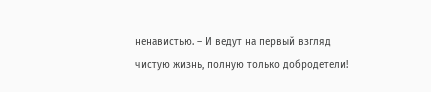ненавистью. – И ведут на первый взгляд чистую жизнь, полную только добродетели!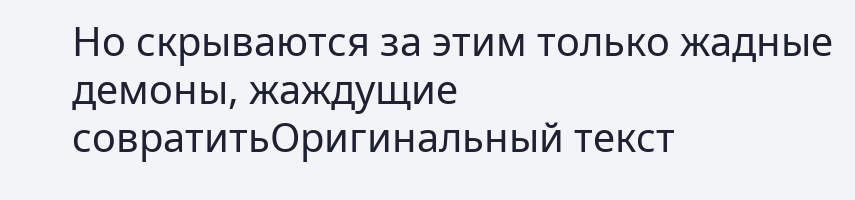Но скрываются за этим только жадные демоны, жаждущие совратитьОригинальный текст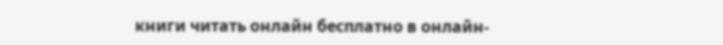книги читать онлайн бесплатно в онлайн-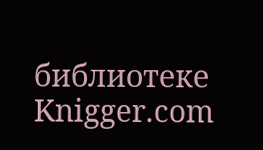библиотеке Knigger.com